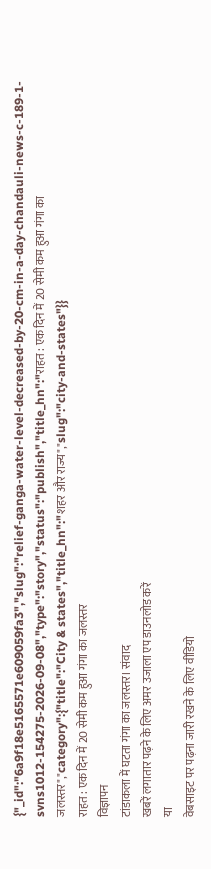{"_id":"6a9f18e5165571e609059fa3","slug":"relief-ganga-water-level-decreased-by-20-cm-in-a-day-chandauli-news-c-189-1-svns1012-154275-2026-09-08","type":"story","status":"publish","title_hn":"राहत : एक दिन में 20 सेमी कम हुआ गंगा का जलस्तर","category":{"title":"City & states","title_hn":"शहर और राज्य","slug":"city-and-states"}}
राहत : एक दिन में 20 सेमी कम हुआ गंगा का जलस्तर
विज्ञापन
टांडाकला में घटता गंगा का जलस्तर। संवाद
खबरें लगातार पढ़ने के लिए अमर उजाला एप डाउनलोड करें
या
वेबसाइट पर पढ़ना जारी रखने के लिए वीडियो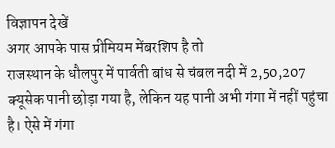विज्ञापन देखें
अगर आपके पास प्रीमियम मेंबरशिप है तो
राजस्थान के धौलपुर में पार्वती बांध से चंबल नदी में 2,50,207 क्यूसेक पानी छोड़ा गया है, लेकिन यह पानी अभी गंगा में नहीं पहुंचा है। ऐसे में गंगा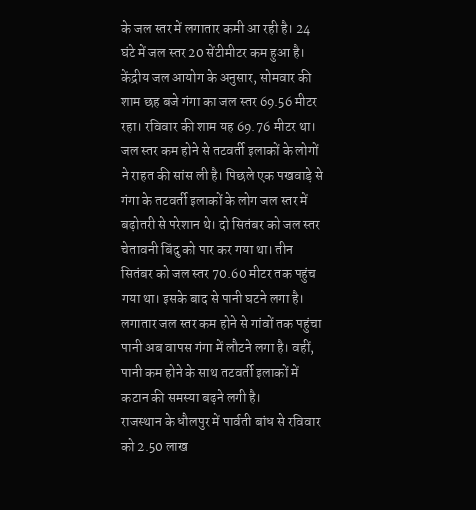के जल स्तर में लगातार कमी आ रही है। 24 घंटे में जल स्तर 20 सेंटीमीटर कम हुआ है।
केंद्रीय जल आयोग के अनुसार, सोमवार की शाम छह बजे गंगा का जल स्तर 69.56 मीटर रहा। रविवार की शाम यह 69.76 मीटर था। जल स्तर कम होने से तटवर्ती इलाकों के लोगों ने राहत की सांस ली है। पिछले एक पखवाड़े से गंगा के तटवर्ती इलाकों के लोग जल स्तर में बढ़ोतरी से परेशान थे। दो सितंबर को जल स्तर चेतावनी बिंदु को पार कर गया था। तीन सितंबर को जल स्तर 70.60 मीटर तक पहुंच गया था। इसके बाद से पानी घटने लगा है। लगातार जल स्तर कम होने से गांवों तक पहुंचा पानी अब वापस गंगा में लौटने लगा है। वहीं, पानी कम होने के साथ तटवर्ती इलाकों में कटान की समस्या बढ़ने लगी है।
राजस्थान के धौलपुर में पार्वती बांध से रविवार को 2.50 लाख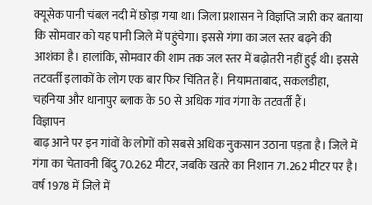क्यूसेक पानी चंबल नदी में छोड़ा गया था। जिला प्रशासन ने विज्ञप्ति जारी कर बताया कि सोमवार को यह पानी जिले में पहुंचेगा। इससे गंगा का जल स्तर बढ़ने की आशंका है। हालांकि, सोमवार की शाम तक जल स्तर में बढ़ोतरी नहीं हुई थी। इससे तटवर्ती इलाकों के लोग एक बार फिर चिंतित हैं। नियामताबाद, सकलडीहा, चहनिया और धानापुर ब्लाक के 50 से अधिक गांव गंगा के तटवर्ती हैं।
विज्ञापन
बाढ़ आने पर इन गांवों के लोगों को सबसे अधिक नुकसान उठाना पड़ता है। जिले में गंगा का चेतावनी बिंदु 70.262 मीटर, जबकि खतरे का निशान 71.262 मीटर पर है। वर्ष 1978 में जिले में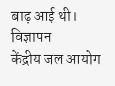बाढ़ आई थी।
विज्ञापन
केंद्रीय जल आयोग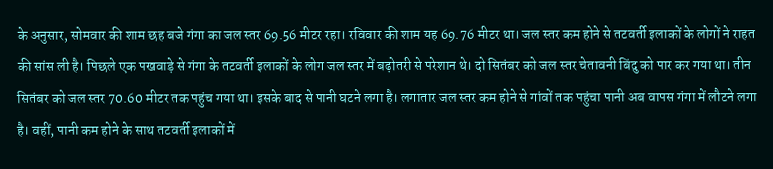के अनुसार, सोमवार की शाम छह बजे गंगा का जल स्तर 69.56 मीटर रहा। रविवार की शाम यह 69.76 मीटर था। जल स्तर कम होने से तटवर्ती इलाकों के लोगों ने राहत की सांस ली है। पिछले एक पखवाड़े से गंगा के तटवर्ती इलाकों के लोग जल स्तर में बढ़ोतरी से परेशान थे। दो सितंबर को जल स्तर चेतावनी बिंदु को पार कर गया था। तीन सितंबर को जल स्तर 70.60 मीटर तक पहुंच गया था। इसके बाद से पानी घटने लगा है। लगातार जल स्तर कम होने से गांवों तक पहुंचा पानी अब वापस गंगा में लौटने लगा है। वहीं, पानी कम होने के साथ तटवर्ती इलाकों में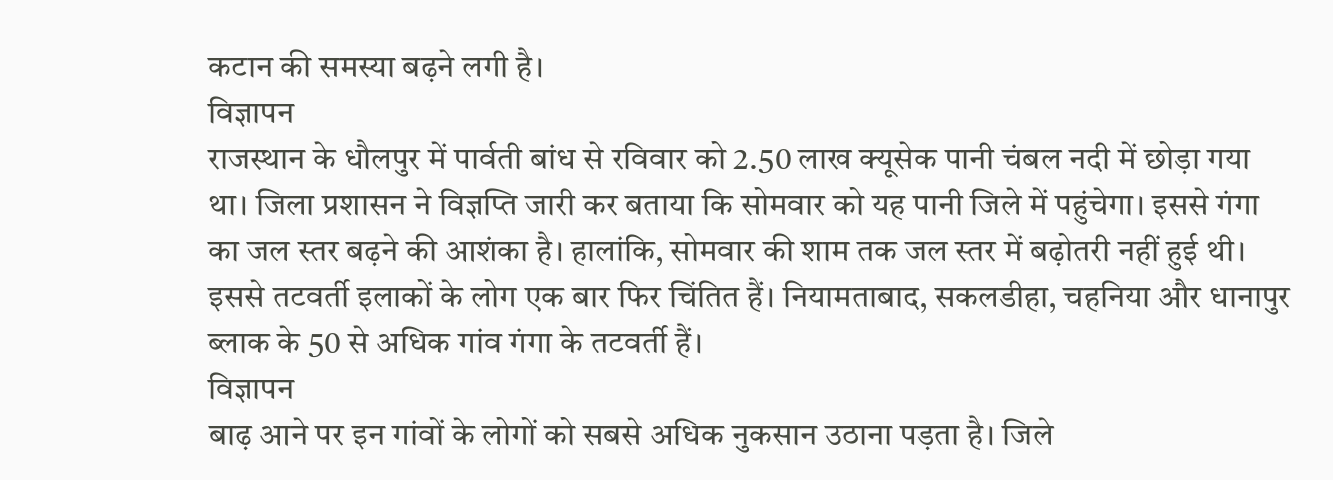कटान की समस्या बढ़ने लगी है।
विज्ञापन
राजस्थान के धौलपुर में पार्वती बांध से रविवार को 2.50 लाख क्यूसेक पानी चंबल नदी में छोड़ा गया था। जिला प्रशासन ने विज्ञप्ति जारी कर बताया कि सोमवार को यह पानी जिले में पहुंचेगा। इससे गंगा का जल स्तर बढ़ने की आशंका है। हालांकि, सोमवार की शाम तक जल स्तर में बढ़ोतरी नहीं हुई थी। इससे तटवर्ती इलाकों के लोग एक बार फिर चिंतित हैं। नियामताबाद, सकलडीहा, चहनिया और धानापुर ब्लाक के 50 से अधिक गांव गंगा के तटवर्ती हैं।
विज्ञापन
बाढ़ आने पर इन गांवों के लोगों को सबसे अधिक नुकसान उठाना पड़ता है। जिले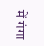में गंगा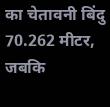का चेतावनी बिंदु 70.262 मीटर, जबकि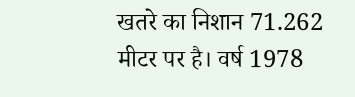खतरे का निशान 71.262 मीटर पर है। वर्ष 1978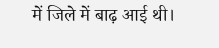में जिले में बाढ़ आई थी।